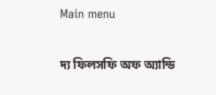Main menu

দ্য ফিলসফি অফ অ্যান্ডি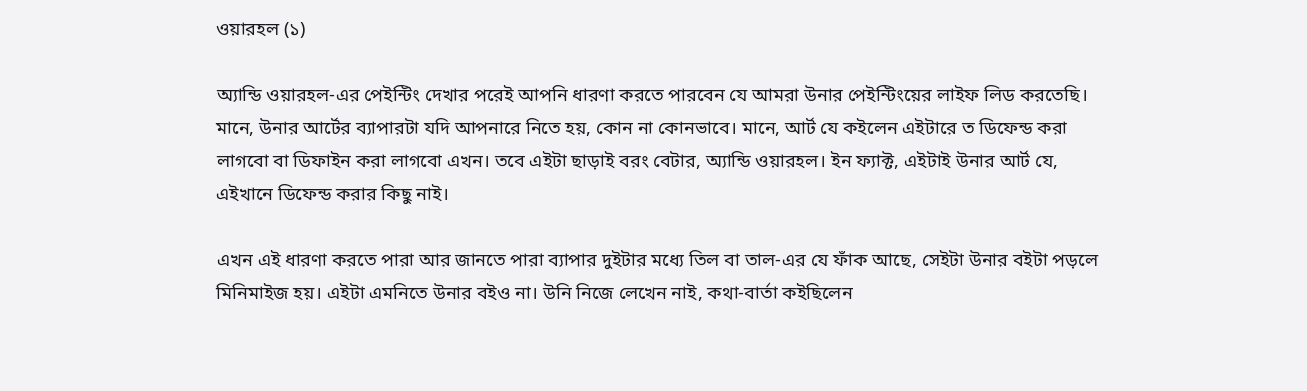ওয়ারহল (১)

অ্যান্ডি ওয়ারহল-এর পেইন্টিং দেখার পরেই আপনি ধারণা করতে পারবেন যে আমরা উনার পেইন্টিংয়ের লাইফ লিড করতেছি। মানে, উনার আর্টের ব্যাপারটা যদি আপনারে নিতে হয়, কোন না কোনভাবে। মানে, আর্ট যে কইলেন এইটারে ত ডিফেন্ড করা লাগবো বা ডিফাইন করা লাগবো এখন। তবে এইটা ছাড়াই বরং বেটার, অ্যান্ডি ওয়ারহল। ইন ফ্যাক্ট, এইটাই উনার আর্ট যে, এইখানে ডিফেন্ড করার কিছু নাই।

এখন এই ধারণা করতে পারা আর জানতে পারা ব্যাপার দুইটার মধ্যে তিল বা তাল-এর যে ফাঁক আছে, সেইটা উনার বইটা পড়লে মিনিমাইজ হয়। এইটা এমনিতে উনার বইও না। উনি নিজে লেখেন নাই, কথা-বার্তা কইছিলেন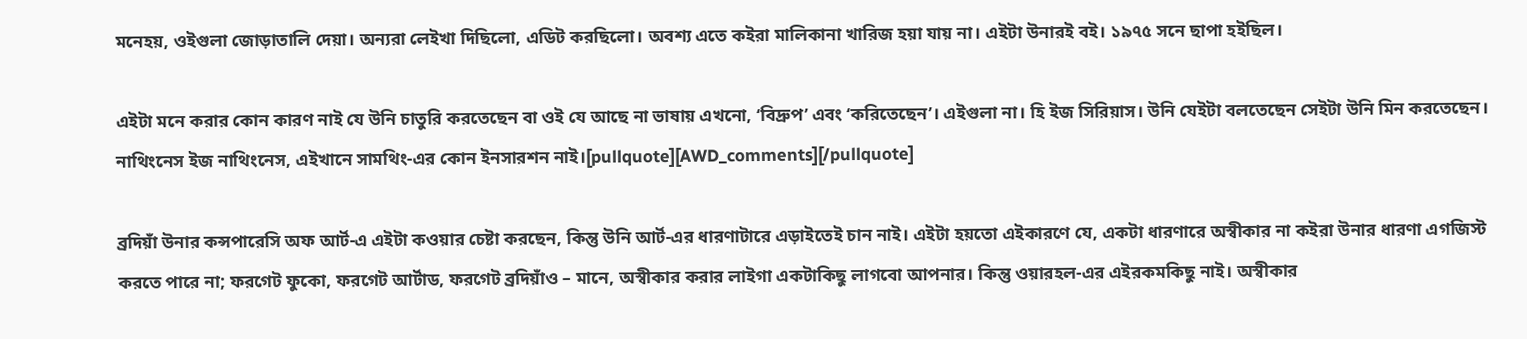মনেহয়, ওইগুলা জোড়াতালি দেয়া। অন্যরা লেইখা দিছিলো, এডিট করছিলো। অবশ্য এতে কইরা মালিকানা খারিজ হয়া যায় না। এইটা উনারই বই। ১৯৭৫ সনে ছাপা হইছিল।

এইটা মনে করার কোন কারণ নাই যে উনি চাতুরি করতেছেন বা ওই যে আছে না ভাষায় এখনো, ‘বিদ্রুপ’ এবং ‘করিতেছেন’। এইগুলা না। হি ইজ সিরিয়াস। উনি যেইটা বলতেছেন সেইটা উনি মিন করতেছেন। নাথিংনেস ইজ নাথিংনেস, এইখানে সামথিং-এর কোন ইনসারশন নাই।[pullquote][AWD_comments][/pullquote]

ব্রদিয়াঁ উনার কন্সপারেসি অফ আর্ট-এ এইটা কওয়ার চেষ্টা করছেন, কিন্তু উনি আর্ট-এর ধারণাটারে এড়াইতেই চান নাই। এইটা হয়তো এইকারণে যে, একটা ধারণারে অস্বীকার না কইরা উনার ধারণা এগজিস্ট করতে পারে না; ফরগেট ফুকো, ফরগেট আর্টাড, ফরগেট ব্রদিয়াঁও – মানে, অস্বীকার করার লাইগা একটাকিছু লাগবো আপনার। কিন্তু ওয়ারহল-এর এইরকমকিছু নাই। অস্বীকার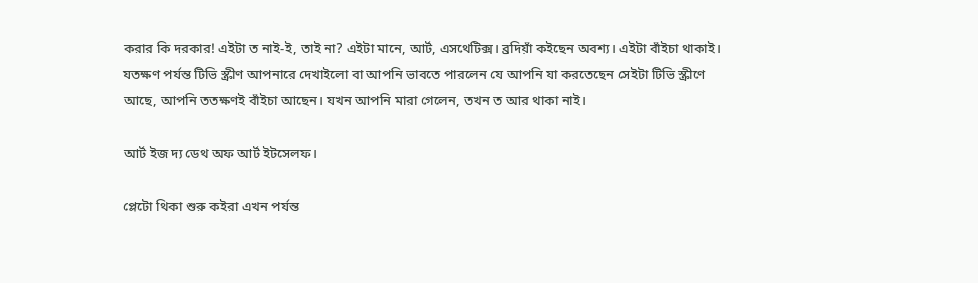করার কি দরকার! এইটা ত নাই-ই, তাই না? এইটা মানে, আর্ট, এসথেটিক্স। ব্রদিয়াঁ কইছেন অবশ্য। এইটা বাঁইচা থাকাই। যতক্ষণ পর্যন্ত টিভি স্ক্রীণ আপনারে দেখাইলো বা আপনি ভাবতে পারলেন যে আপনি যা করতেছেন সেইটা টিভি স্ক্রীণে আছে, আপনি ততক্ষণই বাঁইচা আছেন। যখন আপনি মারা গেলেন, তখন ত আর থাকা নাই।

আর্ট ইজ দ্য ডেথ অফ আর্ট ইটসেলফ।

প্লেটো থিকা শুরু কইরা এখন পর্যন্ত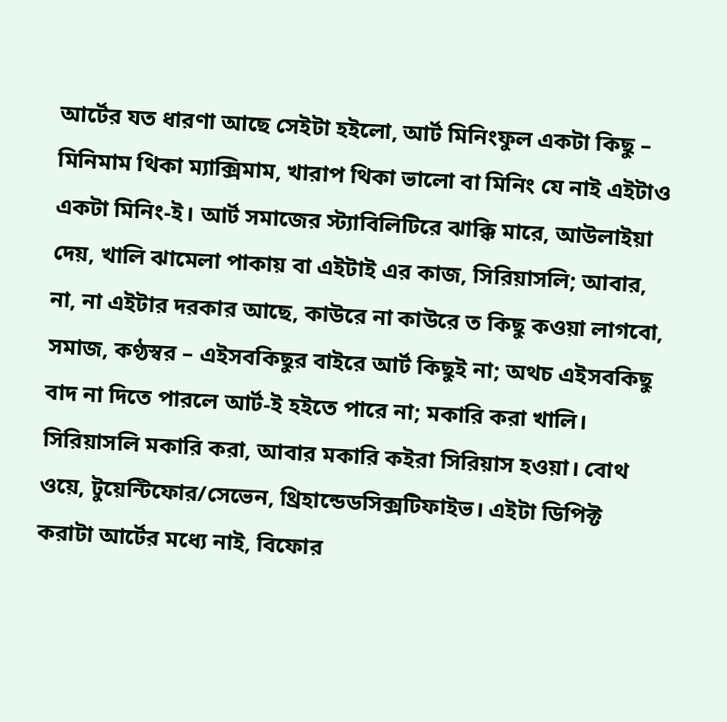আর্টের যত ধারণা আছে সেইটা হইলো, আর্ট মিনিংফুল একটা কিছু – মিনিমাম থিকা ম্যাক্সিমাম, খারাপ থিকা ভালো বা মিনিং যে নাই এইটাও একটা মিনিং-ই। আর্ট সমাজের স্ট্যাবিলিটিরে ঝাক্কি মারে, আউলাইয়া দেয়, খালি ঝামেলা পাকায় বা এইটাই এর কাজ, সিরিয়াসলি; আবার, না, না এইটার দরকার আছে, কাউরে না কাউরে ত কিছু কওয়া লাগবো, সমাজ, কণ্ঠস্বর – এইসবকিছুর বাইরে আর্ট কিছুই না; অথচ এইসবকিছু বাদ না দিতে পারলে আর্ট-ই হইতে পারে না; মকারি করা খালি। সিরিয়াসলি মকারি করা, আবার মকারি কইরা সিরিয়াস হওয়া। বোথ ওয়ে, টুয়েন্টিফোর/সেভেন, থ্রিহান্ডেডসিক্সটিফাইভ। এইটা ডিপিক্ট করাটা আর্টের মধ্যে নাই, বিফোর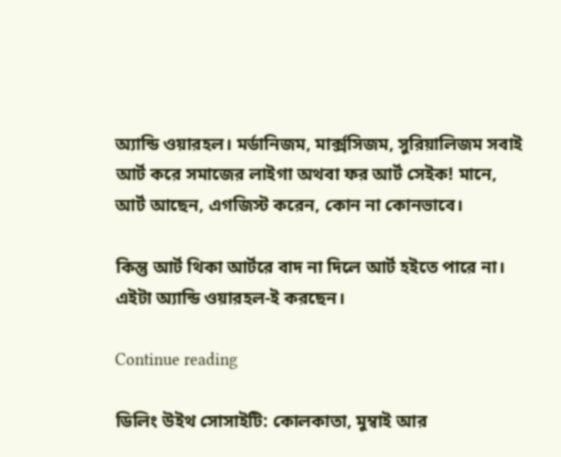অ্যান্ডি ওয়ারহল। মর্ডানিজম, মার্ক্সসিজম, সুরিয়ালিজম সবাই আর্ট করে সমাজের লাইগা অথবা ফর আর্ট সেইক! মানে, আর্ট আছেন, এগজিস্ট করেন, কোন না কোনভাবে।

কিন্তু আর্ট থিকা আর্টরে বাদ না দিলে আর্ট হইতে পারে না। এইটা অ্যান্ডি ওয়ারহল-ই করছেন।

Continue reading

ডিলিং উইথ সোসাইটি: কোলকাতা, মুম্বাই আর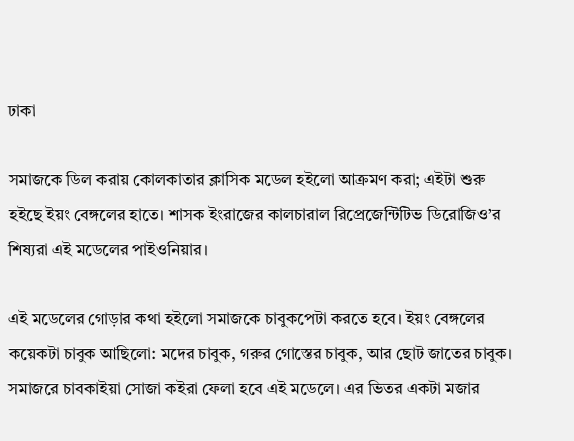ঢাকা

সমাজকে ডিল করায় কোলকাতার ক্লাসিক মডেল হইলো আক্রমণ করা; এইটা শুরু হইছে ইয়ং বেঙ্গলের হাতে। শাসক ইংরাজের কালচারাল রিপ্রেজেন্টিটিভ ডিরোজিও’র শিষ্যরা এই মডেলের পাইওনিয়ার।

এই মডেলের গোড়ার কথা হইলো সমাজকে চাবুকপেটা করতে হবে। ইয়ং বেঙ্গলের কয়েকটা চাবুক আছিলো: মদের চাবুক, গরুর গোস্তের চাবুক, আর ছোট জাতের চাবুক। সমাজরে চাবকাইয়া সোজা কইরা ফেলা হবে এই মডেলে। এর ভিতর একটা মজার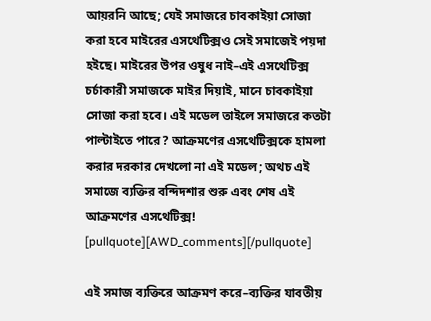আয়রনি আছে; যেই সমাজরে চাবকাইয়া সোজা করা হবে মাইরের এসথেটিক্সও সেই সমাজেই পয়দা হইছে। মাইরের উপর ওষুধ নাই–এই এসথেটিক্স চর্চাকারী সমাজকে মাইর দিয়াই, মানে চাবকাইয়া সোজা করা হবে। এই মডেল তাইলে সমাজরে কতটা পাল্টাইতে পারে? আক্রমণের এসথেটিক্সকে হামলা করার দরকার দেখলো না এই মডেল; অথচ এই সমাজে ব্যক্তির বন্দিদশার শুরু এবং শেষ এই আক্রমণের এসথেটিক্স! [pullquote][AWD_comments][/pullquote]

এই সমাজ ব্যক্তিরে আক্রমণ করে–ব্যক্তির যাবতীয়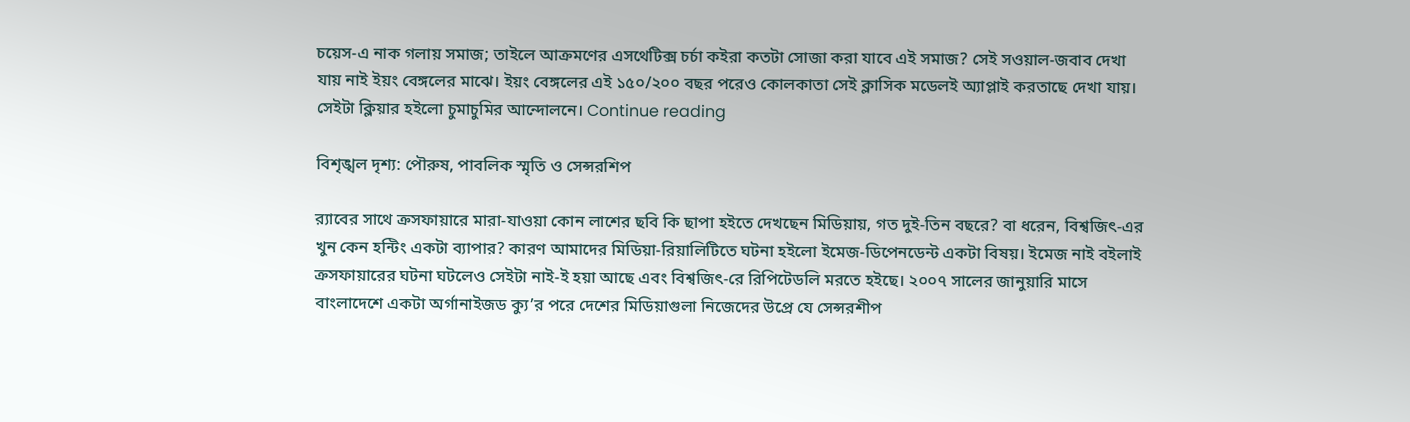চয়েস-এ নাক গলায় সমাজ; তাইলে আক্রমণের এসথেটিক্স চর্চা কইরা কতটা সোজা করা যাবে এই সমাজ? সেই সওয়াল-জবাব দেখা যায় নাই ইয়ং বেঙ্গলের মাঝে। ইয়ং বেঙ্গলের এই ১৫০/২০০ বছর পরেও কোলকাতা সেই ক্লাসিক মডেলই অ্যাপ্লাই করতাছে দেখা যায়। সেইটা ক্লিয়ার হইলো চুমাচুমির আন্দোলনে। Continue reading

বিশৃঙ্খল দৃশ্য: পৌরুষ, পাবলিক স্মৃতি ও সেন্সরশিপ

র‌্যাবের সাথে ক্রসফায়ারে মারা-যাওয়া কোন লাশের ছবি কি ছাপা হইতে দেখছেন মিডিয়ায়, গত দুই-তিন বছরে? বা ধরেন, বিশ্বজিৎ-এর খুন কেন হন্টিং একটা ব্যাপার? কারণ আমাদের মিডিয়া-রিয়ালিটিতে ঘটনা হইলো ইমেজ-ডিপেনডেন্ট একটা বিষয়। ইমেজ নাই বইলাই ক্রসফায়ারের ঘটনা ঘটলেও সেইটা নাই-ই হয়া আছে এবং বিশ্বজিৎ-রে রিপিটেডলি মরতে হইছে। ২০০৭ সালের জানুয়ারি মাসে বাংলাদেশে একটা অর্গানাইজড ক্যু’র পরে দেশের মিডিয়াগুলা নিজেদের উপ্রে যে সেন্সরশীপ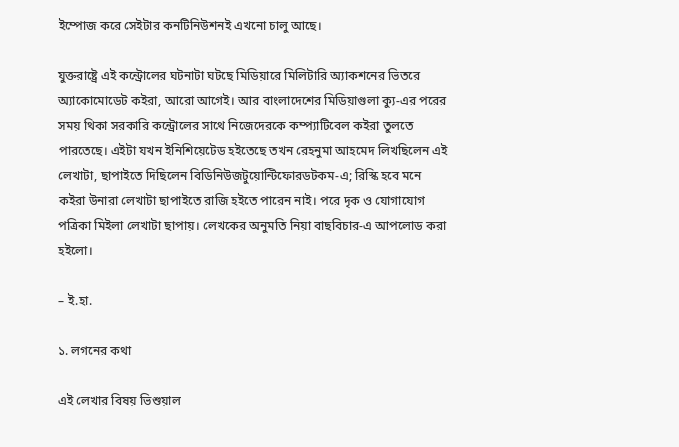ইম্পোজ করে সেইটার কনটিনিউশনই এখনো চালু আছে।

যুক্তরাষ্ট্রে এই কন্ট্রোলের ঘটনাটা ঘটছে মিডিয়ারে মিলিটারি অ্যাকশনের ভিতরে অ্যাকোমোডেট কইরা, আরো আগেই। আর বাংলাদেশের মিডিয়াগুলা ক্যু-এর পরের সময় থিকা সরকারি কন্ট্রোলের সাথে নিজেদেরকে কম্প্যাটিবেল কইরা তুলতে পারতেছে। এইটা যখন ইনিশিয়েটেড হইতেছে তখন রেহনুমা আহমেদ লিখছিলেন এই লেখাটা, ছাপাইতে দিছিলেন বিডিনিউজটুয়োন্টিফোরডটকম-এ; রিস্কি হবে মনে কইরা উনারা লেখাটা ছাপাইতে রাজি হইতে পারেন নাই। পরে দৃক ও যোগাযোগ পত্রিকা মিইলা লেখাটা ছাপায়। লেখকের অনুমতি নিয়া বাছবিচার-এ আপলোড করা হইলো।

– ই.হা.

১. লগনের কথা

এই লেখার বিষয় ভিশুয়াল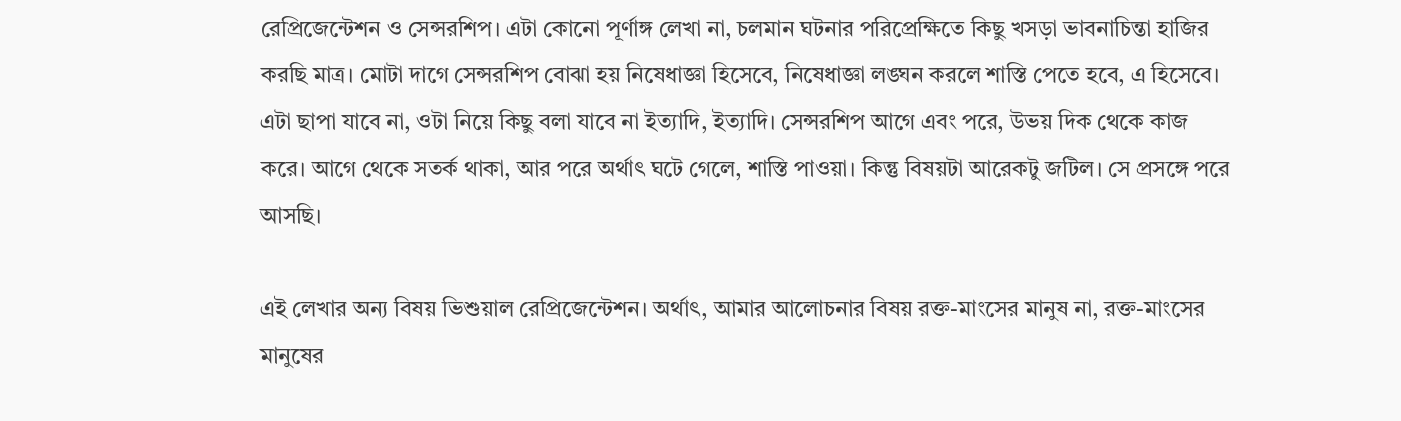রেপ্রিজেন্টেশন ও সেন্সরশিপ। এটা কোনো পূর্ণাঙ্গ লেখা না, চলমান ঘটনার পরিপ্রেক্ষিতে কিছু খসড়া ভাবনাচিন্তা হাজির করছি মাত্র। মোটা দাগে সেন্সরশিপ বোঝা হয় নিষেধাজ্ঞা হিসেবে, নিষেধাজ্ঞা লঙ্ঘন করলে শাস্তি পেতে হবে, এ হিসেবে। এটা ছাপা যাবে না, ওটা নিয়ে কিছু বলা যাবে না ইত্যাদি, ইত্যাদি। সেন্সরশিপ আগে এবং পরে, উভয় দিক থেকে কাজ করে। আগে থেকে সতর্ক থাকা, আর পরে অর্থাৎ ঘটে গেলে, শাস্তি পাওয়া। কিন্তু বিষয়টা আরেকটু জটিল। সে প্রসঙ্গে পরে আসছি।

এই লেখার অন্য বিষয় ভিশুয়াল রেপ্রিজেন্টেশন। অর্থাৎ, আমার আলোচনার বিষয় রক্ত-মাংসের মানুষ না, রক্ত-মাংসের মানুষের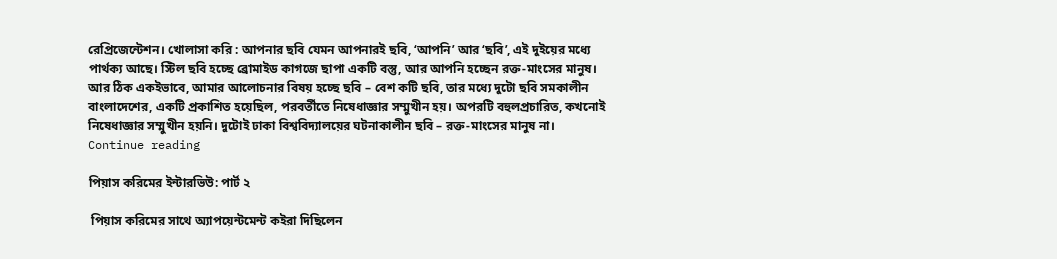রেপ্রিজেন্টেশন। খোলাসা করি : আপনার ছবি যেমন আপনারই ছবি, ‘আপনি’ আর ‘ছবি’, এই দুইয়ের মধ্যে পার্থক্য আছে। স্টিল ছবি হচ্ছে ব্রোমাইড কাগজে ছাপা একটি বস্তু, আর আপনি হচ্ছেন রক্ত-মাংসের মানুষ। আর ঠিক একইভাবে, আমার আলোচনার বিষয় হচ্ছে ছবি – বেশ কটি ছবি, তার মধ্যে দুটো ছবি সমকালীন বাংলাদেশের, একটি প্রকাশিত হয়েছিল, পরবর্তীতে নিষেধাজ্ঞার সম্মুখীন হয়। অপরটি বহুলপ্রচারিত, কখনোই নিষেধাজ্ঞার সম্মুখীন হয়নি। দুটোই ঢাকা বিশ্ববিদ্যালয়ের ঘটনাকালীন ছবি – রক্ত-মাংসের মানুষ না। Continue reading

পিয়াস করিমের ইন্টারভিউ: পার্ট ২

 পিয়াস করিমের সাথে অ্যাপয়েন্টমেন্ট কইরা দিছিলেন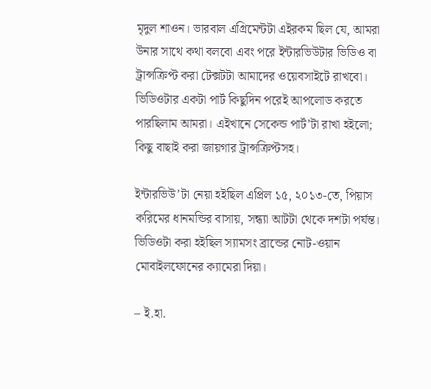মৃদুল শাওন। ভারবাল এগ্রিমেন্টটা এইরকম ছিল যে, আমরা উনার সাথে কথা বলবো এবং পরে ইন্টারভিউটার ভিডিও বা ট্রান্সক্রিপ্ট করা টেক্সটটা আমাদের ওয়েবসাইটে রাখবো। ভিডিওটার একটা পার্ট কিছুদিন পরেই আপলোড করতে পারছিলাম আমরা। এইখানে সেকেন্ড পার্ট’টা রাখা হইলো; কিছু বাছাই করা জায়গার ট্রান্সক্রিপ্টসহ।

ইন্টারভিউ’টা নেয়া হইছিল এপ্রিল ১৫, ২০১৩-তে, পিয়াস করিমের ধানমন্ডির বাসায়, সন্ধ্যা আটটা থেকে দশটা পর্যন্ত। ভিডিওটা করা হইছিল স্যামসং ব্রান্ডের নোট-ওয়ান মোবাইলফোনের ক্যামেরা দিয়া।

– ই.হা.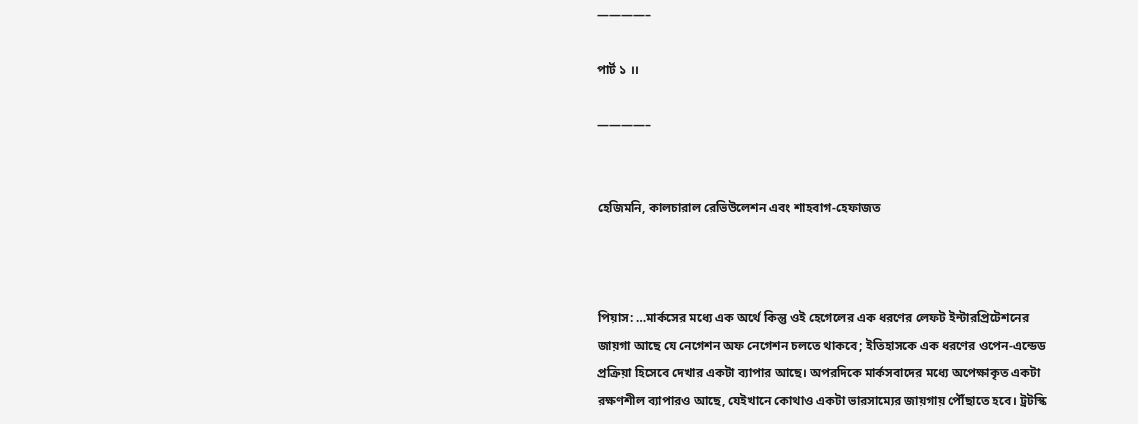————–

পার্ট ১ ।।

————–


হেজিমনি, কালচারাল রেভিউলেশন এবং শাহবাগ-হেফাজত



পিয়াস: …মার্কসের মধ্যে এক অর্থে কিন্তু ওই হেগেলের এক ধরণের লেফট ইন্টারপ্রিটেশনের জায়গা আছে যে নেগেশন অফ নেগেশন চলতে থাকবে; ইতিহাসকে এক ধরণের ওপেন-এন্ডেড প্রক্রিয়া হিসেবে দেখার একটা ব্যাপার আছে। অপরদিকে মার্কসবাদের মধ্যে অপেক্ষাকৃত একটা রক্ষণশীল ব্যাপারও আছে, যেইখানে কোথাও একটা ভারসাম্যের জায়গায় পৌঁছাতে হবে। ট্রটস্কি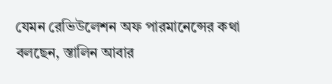যেমন রেভিউলেশন অফ পারমানেন্সের কথা বলছেন, স্তালিন আবার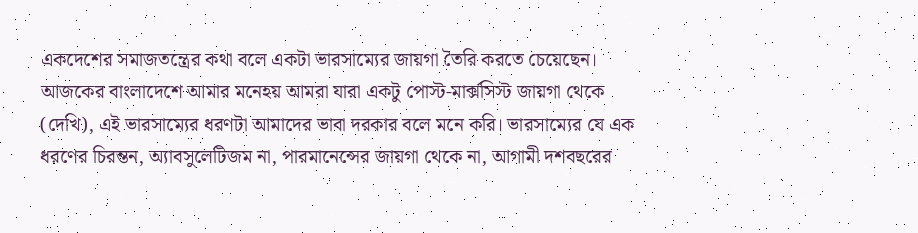একদেশের সমাজতন্ত্রের কথা বলে একটা ভারসাম্যের জায়গা তৈরি করতে চেয়েছেন। আজকের বাংলাদেশে আমার মনেহয় আমরা যারা একটু পোস্ট-মার্ক্সসিস্ট জায়গা থেকে (দেখি), এই ভারসাম্যের ধরণটা আমাদের ভাবা দরকার বলে মনে করি। ভারসাম্যের যে এক ধরণের চিরন্তন, অ্যাবসুলেটিজম না, পারমানেন্সের জায়গা থেকে না, আগামী দশবছরের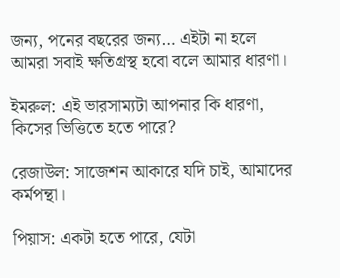জন্য, পনের বছরের জন্য… এইটা না হলে আমরা সবাই ক্ষতিগ্রস্থ হবো বলে আমার ধারণা।

ইমরুল: এই ভারসাম্যটা আপনার কি ধারণা, কিসের ভিত্তিতে হতে পারে?

রেজাউল: সাজেশন আকারে যদি চাই, আমাদের কর্মপন্থা।

পিয়াস: একটা হতে পারে, যেটা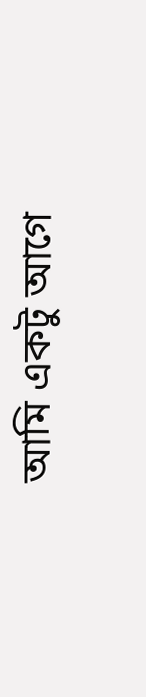আমি একটু আগে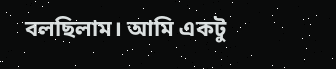বলছিলাম। আমি একটু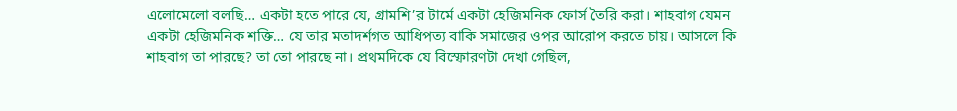এলোমেলো বলছি… একটা হতে পারে যে, গ্রামশি’র টার্মে একটা হেজিমনিক ফোর্স তৈরি করা। শাহবাগ যেমন একটা হেজিমনিক শক্তি… যে তার মতাদর্শগত আধিপত্য বাকি সমাজের ওপর আরোপ করতে চায়। আসলে কি শাহবাগ তা পারছে? তা তো পারছে না। প্রথমদিকে যে বিস্ফোরণটা দেখা গেছিল,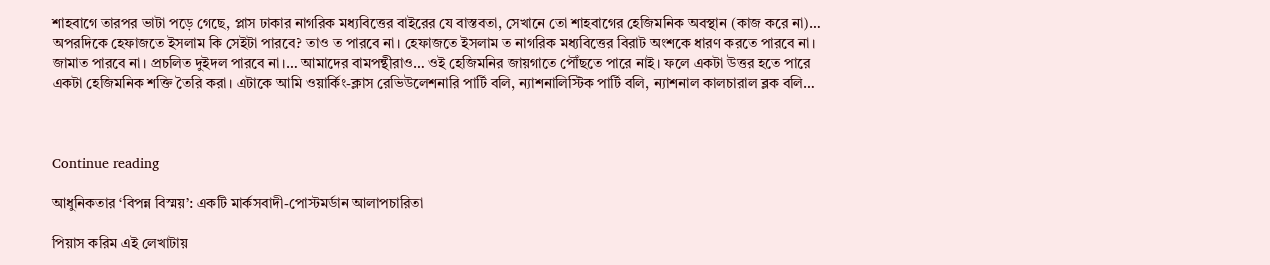শাহবাগে তারপর ভাটা পড়ে গেছে, প্লাস ঢাকার নাগরিক মধ্যবিত্তের বাইরের যে বাস্তবতা, সেখানে তো শাহবাগের হেজিমনিক অবস্থান (কাজ করে না)… অপরদিকে হেফাজতে ইসলাম কি সেইটা পারবে? তাও ত পারবে না। হেফাজতে ইসলাম ত নাগরিক মধ্যবিত্তের বিরাট অংশকে ধারণ করতে পারবে না। জামাত পারবে না। প্রচলিত দুইদল পারবে না।… আমাদের বামপন্থীরাও… ওই হেজিমনির জায়গাতে পৌঁছতে পারে নাই। ফলে একটা উত্তর হতে পারে একটা হেজিমনিক শক্তি তৈরি করা। এটাকে আমি ওয়ার্কিং-ক্লাস রেভিউলেশনারি পার্টি বলি, ন্যাশনালিস্টিক পার্টি বলি, ন্যাশনাল কালচারাল ব্লক বলি…



Continue reading

আধুনিকতার ‘বিপন্ন বিস্ময়’: একটি মার্কসবাদী-পোস্টমর্ডান আলাপচারিতা

পিয়াস করিম এই লেখাটায়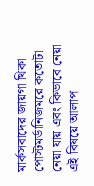মার্কসবাদের জায়গা থিকা পোস্টমর্ডানিজমরে কতোটা নেয়া যায় এবং কিভাবে নেয়া এই বিষয়ে আলাপ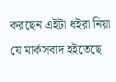করছেন এইটা ধইরা নিয়া যে মার্কসবাদ হইতেছে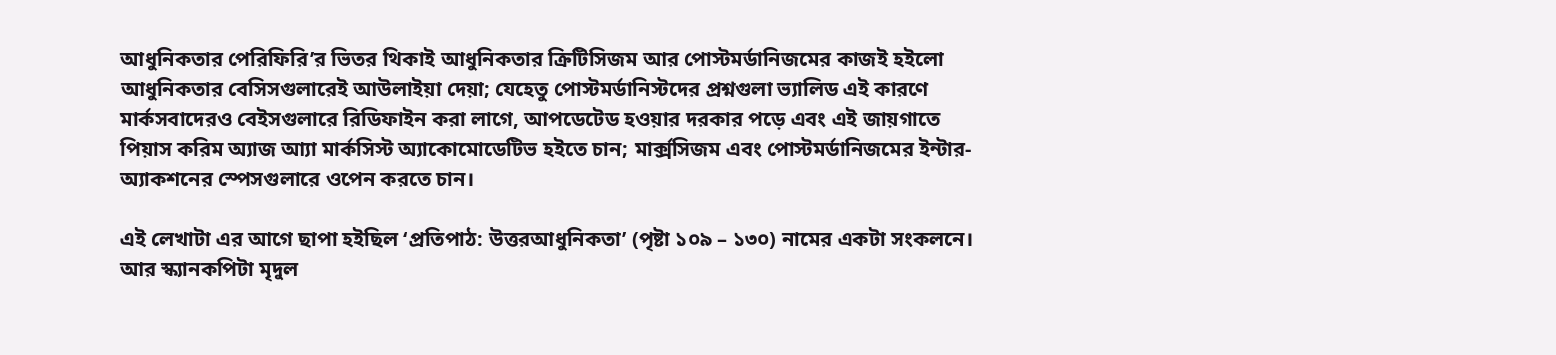আধুনিকতার পেরিফিরি’র ভিতর থিকাই আধুনিকতার ক্রিটিসিজম আর পোস্টমর্ডানিজমের কাজই হইলো আধুনিকতার বেসিসগুলারেই আউলাইয়া দেয়া; যেহেতু পোস্টমর্ডানিস্টদের প্রশ্নগুলা ভ্যালিড এই কারণে মার্কসবাদেরও বেইসগুলারে রিডিফাইন করা লাগে, আপডেটেড হওয়ার দরকার পড়ে এবং এই জায়গাতে পিয়াস করিম অ্যাজ আ্যা মার্কসিস্ট অ্যাকোমোডেটিভ হইতে চান; মার্ক্সসিজম এবং পোস্টমর্ডানিজমের ইন্টার-অ্যাকশনের স্পেসগুলারে ওপেন করতে চান।

এই লেখাটা এর আগে ছাপা হইছিল ‘প্রতিপাঠ: উত্তরআধুনিকতা’ (পৃষ্টা ১০৯ – ১৩০) নামের একটা সংকলনে। আর স্ক্যানকপিটা মৃদুল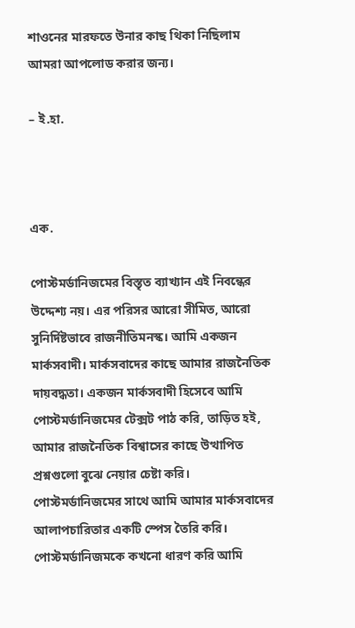শাওনের মারফতে উনার কাছ থিকা নিছিলাম আমরা আপলোড করার জন্য।

– ই.হা.



এক.

পোস্টমর্ডানিজমের বিস্তৃত ব্যাখ্যান এই নিবন্ধের উদ্দেশ্য নয়। এর পরিসর আরো সীমিত, আরো সুনির্দিষ্টভাবে রাজনীতিমনস্ক। আমি একজন মার্কসবাদী। মার্কসবাদের কাছে আমার রাজনৈতিক দায়বদ্ধতা। একজন মার্কসবাদী হিসেবে আমি পোস্টমর্ডানিজমের টেক্সট পাঠ করি, তাড়িত হই, আমার রাজনৈতিক বিশ্বাসের কাছে উত্থাপিত প্রশ্নগুলো বুঝে নেয়ার চেষ্টা করি। পোস্টমর্ডানিজমের সাথে আমি আমার মার্কসবাদের আলাপচারিতার একটি স্পেস তৈরি করি। পোস্টমর্ডানিজমকে কখনো ধারণ করি আমি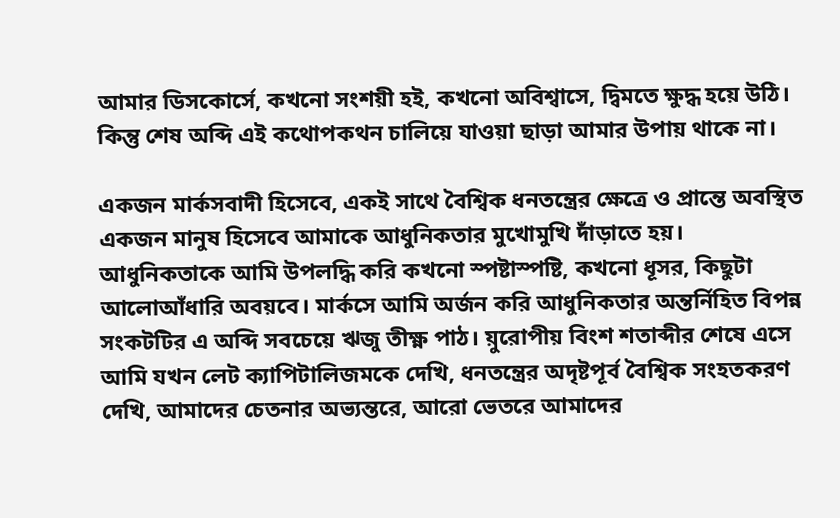আমার ডিসকোর্সে, কখনো সংশয়ী হই, কখনো অবিশ্বাসে, দ্বিমতে ক্ষুদ্ধ হয়ে উঠি। কিন্তু শেষ অব্দি এই কথোপকথন চালিয়ে যাওয়া ছাড়া আমার উপায় থাকে না।

একজন মার্কসবাদী হিসেবে, একই সাথে বৈশ্বিক ধনতন্ত্রের ক্ষেত্রে ও প্রান্তে অবস্থিত একজন মানুষ হিসেবে আমাকে আধুনিকতার মুখোমুখি দাঁড়াতে হয়। আধুনিকতাকে আমি উপলদ্ধি করি কখনো স্পষ্টাস্পষ্টি, কখনো ধূসর, কিছুটা আলোআঁধারি অবয়বে। মার্কসে আমি অর্জন করি আধুনিকতার অন্তর্নিহিত বিপন্ন সংকটটির এ অব্দি সবচেয়ে ঋজু তীক্ষ্ণ পাঠ। য়ুরোপীয় বিংশ শতাব্দীর শেষে এসে আমি যখন লেট ক্যাপিটালিজমকে দেখি, ধনতন্ত্রের অদৃষ্টপূর্ব বৈশ্বিক সংহতকরণ দেখি, আমাদের চেতনার অভ্যন্তরে, আরো ভেতরে আমাদের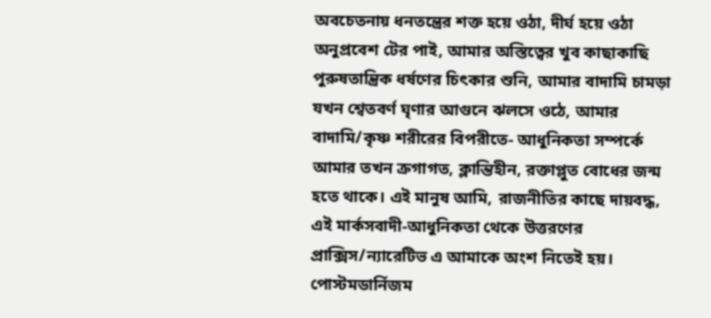অবচেতনায় ধনতন্ত্রের শক্ত হয়ে ওঠা, দীর্ঘ হয়ে ওঠা অনুপ্রবেশ টের পাই, আমার অস্তিত্বের খুব কাছাকাছি পুরুষতান্ত্রিক ধর্ষণের চিৎকার শুনি, আমার বাদামি চামড়া যখন শ্বেতবর্ণ ঘৃণার আগুনে ঝলসে ওঠে, আমার বাদামি/কৃষ্ণ শরীরের বিপরীতে- আধুনিকতা সম্পর্কে আমার তখন ক্রগাগত, ক্লান্তিহীন, রক্তাপ্লুত বোধের জন্ম হতে থাকে। এই মানুষ আমি, রাজনীতির কাছে দায়বদ্ধ, এই মার্কসবাদী-আধুনিকতা থেকে উত্তরণের প্রাক্সিস/ন্যারেটিভ এ আমাকে অংশ নিতেই হয়। পোস্টমডার্নিজম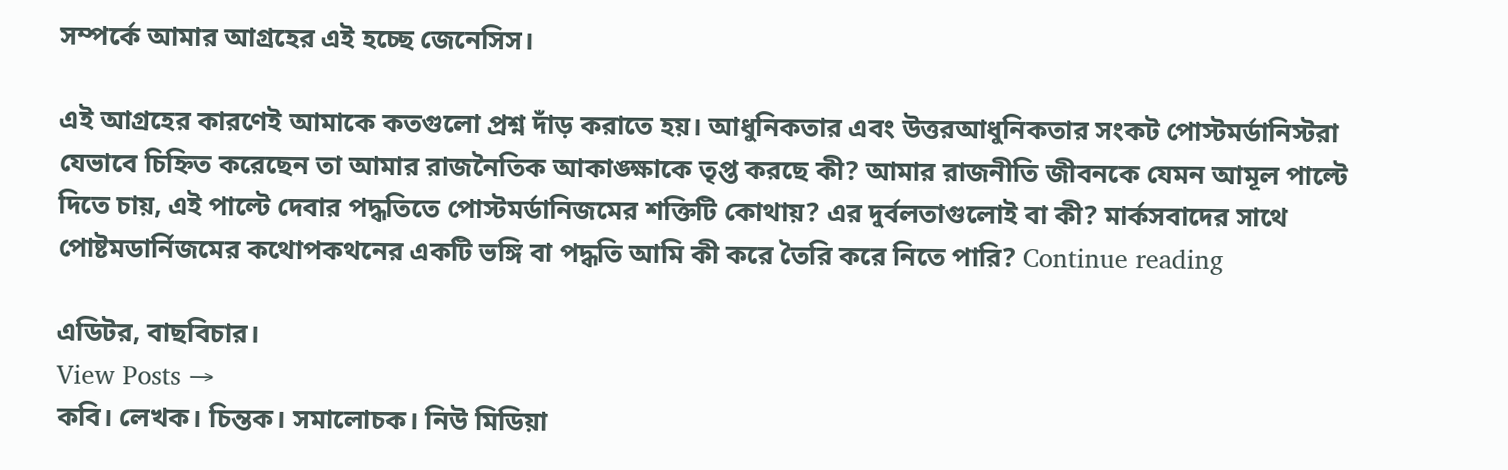সম্পর্কে আমার আগ্রহের এই হচ্ছে জেনেসিস।

এই আগ্রহের কারণেই আমাকে কতগুলো প্রশ্ন দাঁড় করাতে হয়। আধুনিকতার এবং উত্তরআধুনিকতার সংকট পোস্টমর্ডানিস্টরা যেভাবে চিহ্নিত করেছেন তা আমার রাজনৈতিক আকাঙ্ক্ষাকে তৃপ্ত করছে কী? আমার রাজনীতি জীবনকে যেমন আমূল পাল্টে দিতে চায়, এই পাল্টে দেবার পদ্ধতিতে পোস্টমর্ডানিজমের শক্তিটি কোথায়? এর দুর্বলতাগুলোই বা কী? মার্কসবাদের সাথে পোষ্টমডার্নিজমের কথোপকথনের একটি ভঙ্গি বা পদ্ধতি আমি কী করে তৈরি করে নিতে পারি? Continue reading

এডিটর, বাছবিচার।
View Posts →
কবি। লেখক। চিন্তক। সমালোচক। নিউ মিডিয়া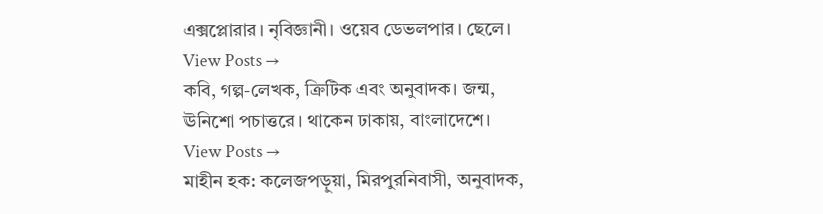এক্সপ্লোরার। নৃবিজ্ঞানী। ওয়েব ডেভলপার। ছেলে।
View Posts →
কবি, গল্প-লেখক, ক্রিটিক এবং অনুবাদক। জন্ম, ঊনিশো পচাত্তরে। থাকেন ঢাকায়, বাংলাদেশে।
View Posts →
মাহীন হক: কলেজপড়ুয়া, মিরপুরনিবাসী, অনুবাদক,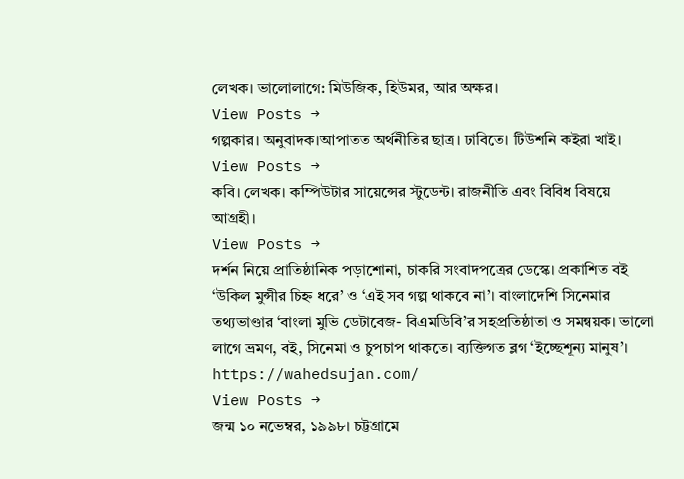লেখক। ভালোলাগে: মিউজিক, হিউমর, আর অক্ষর।
View Posts →
গল্পকার। অনুবাদক।আপাতত অর্থনীতির ছাত্র। ঢাবিতে। টিউশনি কইরা খাই।
View Posts →
কবি। লেখক। কম্পিউটার সায়েন্সের স্টুডেন্ট। রাজনীতি এবং বিবিধ বিষয়ে আগ্রহী।
View Posts →
দর্শন নিয়ে প্রাতিষ্ঠানিক পড়াশোনা, চাকরি সংবাদপত্রের ডেস্কে। প্রকাশিত বই ‘উকিল মুন্সীর চিহ্ন ধরে’ ও ‘এই সব গল্প থাকবে না’। বাংলাদেশি সিনেমার তথ্যভাণ্ডার ‘বাংলা মুভি ডেটাবেজ- বিএমডিবি’র সহপ্রতিষ্ঠাতা ও সমন্বয়ক। ভালো লাগে ভ্রমণ, বই, সিনেমা ও চুপচাপ থাকতে। ব্যক্তিগত ব্লগ ‘ইচ্ছেশূন্য মানুষ’। https://wahedsujan.com/
View Posts →
জন্ম ১০ নভেম্বর, ১৯৯৮। চট্টগ্রামে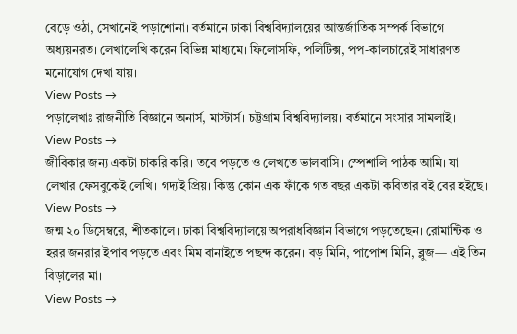বেড়ে ওঠা, সেখানেই পড়াশোনা। বর্তমানে ঢাকা বিশ্ববিদ্যালয়ের আন্তর্জাতিক সম্পর্ক বিভাগে অধ্যয়নরত। লেখালেখি করেন বিভিন্ন মাধ্যমে। ফিলোসফি, পলিটিক্স, পপ-কালচারেই সাধারণত মনোযোগ দেখা যায়।
View Posts →
পড়ালেখাঃ রাজনীতি বিজ্ঞানে অনার্স, মাস্টার্স। চট্টগ্রাম বিশ্ববিদ্যালয়। বর্তমানে সংসার সামলাই।
View Posts →
জীবিকার জন্য একটা চাকরি করি। তবে পড়তে ও লেখতে ভালবাসি। স্পেশালি পাঠক আমি। যা লেখার ফেসবুকেই লেখি। গদ্যই প্রিয়। কিন্তু কোন এক ফাঁকে গত বছর একটা কবিতার বই বের হইছে।
View Posts →
জন্ম ২০ ডিসেম্বরে, শীতকালে। ঢাকা বিশ্ববিদ্যালয়ে অপরাধবিজ্ঞান বিভাগে পড়তেছেন। রোমান্টিক ও হরর জনরার ইপাব পড়তে এবং মিম বানাইতে পছন্দ করেন। বড় মিনি, পাপোশ মিনি, ব্লুজ— এই তিন বিড়ালের মা।
View Posts →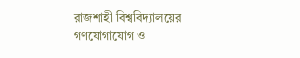রাজশাহী বিশ্ববিদ্যালয়ের গণযোগাযোগ ও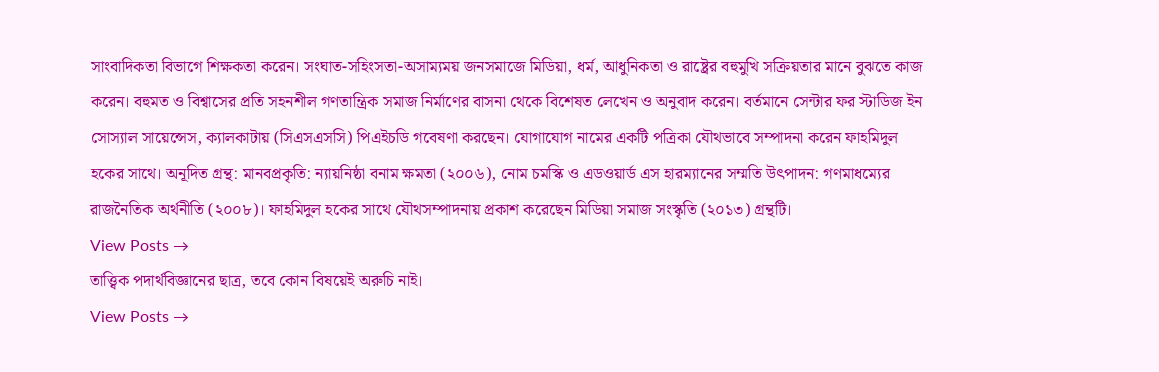সাংবাদিকতা বিভাগে শিক্ষকতা করেন। সংঘাত-সহিংসতা-অসাম্যময় জনসমাজে মিডিয়া, ধর্ম, আধুনিকতা ও রাষ্ট্রের বহুমুখি সক্রিয়তার মানে বুঝতে কাজ করেন। বহুমত ও বিশ্বাসের প্রতি সহনশীল গণতান্ত্রিক সমাজ নির্মাণের বাসনা থেকে বিশেষত লেখেন ও অনুবাদ করেন। বর্তমানে সেন্টার ফর স্টাডিজ ইন সোস্যাল সায়েন্সেস, ক্যালকাটায় (সিএসএসসি) পিএইচডি গবেষণা করছেন। যোগাযোগ নামের একটি পত্রিকা যৌথভাবে সম্পাদনা করেন ফাহমিদুল হকের সাথে। অনূদিত গ্রন্থ: মানবপ্রকৃতি: ন্যায়নিষ্ঠা বনাম ক্ষমতা (২০০৬), নোম চমস্কি ও এডওয়ার্ড এস হারম্যানের সম্মতি উৎপাদন: গণমাধম্যের রাজনৈতিক অর্থনীতি (২০০৮)। ফাহমিদুল হকের সাথে যৌথসম্পাদনায় প্রকাশ করেছেন মিডিয়া সমাজ সংস্কৃতি (২০১৩) গ্রন্থটি।
View Posts →
তাত্ত্বিক পদার্থবিজ্ঞানের ছাত্র, তবে কোন বিষয়েই অরুচি নাই।
View Posts →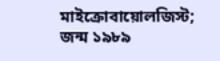মাইক্রোবায়োলজিস্ট; জন্ম ১৯৮৯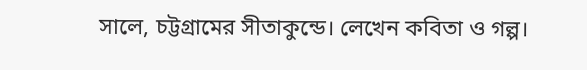সালে, চট্টগ্রামের সীতাকুন্ডে। লেখেন কবিতা ও গল্প।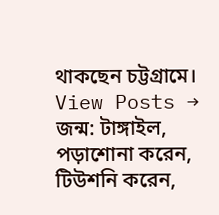থাকছেন চট্টগ্রামে।
View Posts →
জন্ম: টাঙ্গাইল, পড়াশোনা করেন, টিউশনি করেন,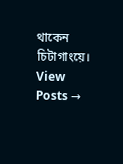থাকেন চিটাগাংয়ে।
View Posts →